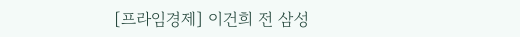[프라임경제] 이건희 전 삼성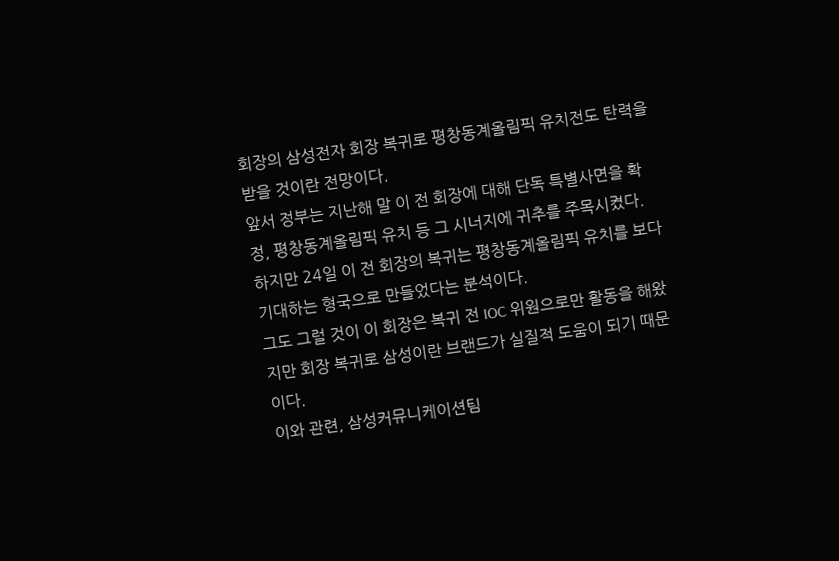회장의 삼성전자 회장 복귀로 평창동계올림픽 유치전도 탄력을 받을 것이란 전망이다.
앞서 정부는 지난해 말 이 전 회장에 대해 단독 특별사면을 확정, 평창동계올림픽 유치 등 그 시너지에 귀추를 주목시켰다.
하지만 24일 이 전 회장의 복귀는 평창동계올림픽 유치를 보다 기대하는 형국으로 만들었다는 분석이다.
그도 그럴 것이 이 회장은 복귀 전 IOC 위원으로만 활동을 해왔지만 회장 복귀로 삼성이란 브랜드가 실질적 도움이 되기 때문이다.
이와 관련, 삼성커뮤니케이션팀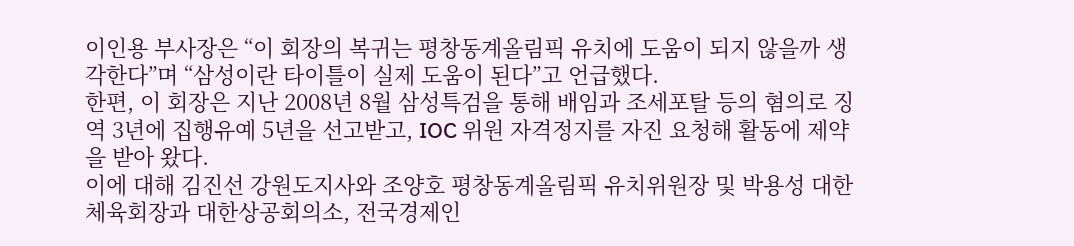이인용 부사장은 “이 회장의 복귀는 평창동계올림픽 유치에 도움이 되지 않을까 생각한다”며 “삼성이란 타이틀이 실제 도움이 된다”고 언급했다.
한편, 이 회장은 지난 2008년 8월 삼성특검을 통해 배임과 조세포탈 등의 혐의로 징역 3년에 집행유예 5년을 선고받고, IOC 위원 자격정지를 자진 요청해 활동에 제약을 받아 왔다.
이에 대해 김진선 강원도지사와 조양호 평창동계올림픽 유치위원장 및 박용성 대한체육회장과 대한상공회의소, 전국경제인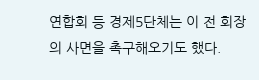연합회 등 경제5단체는 이 전 회장의 사면을 촉구해오기도 했다.